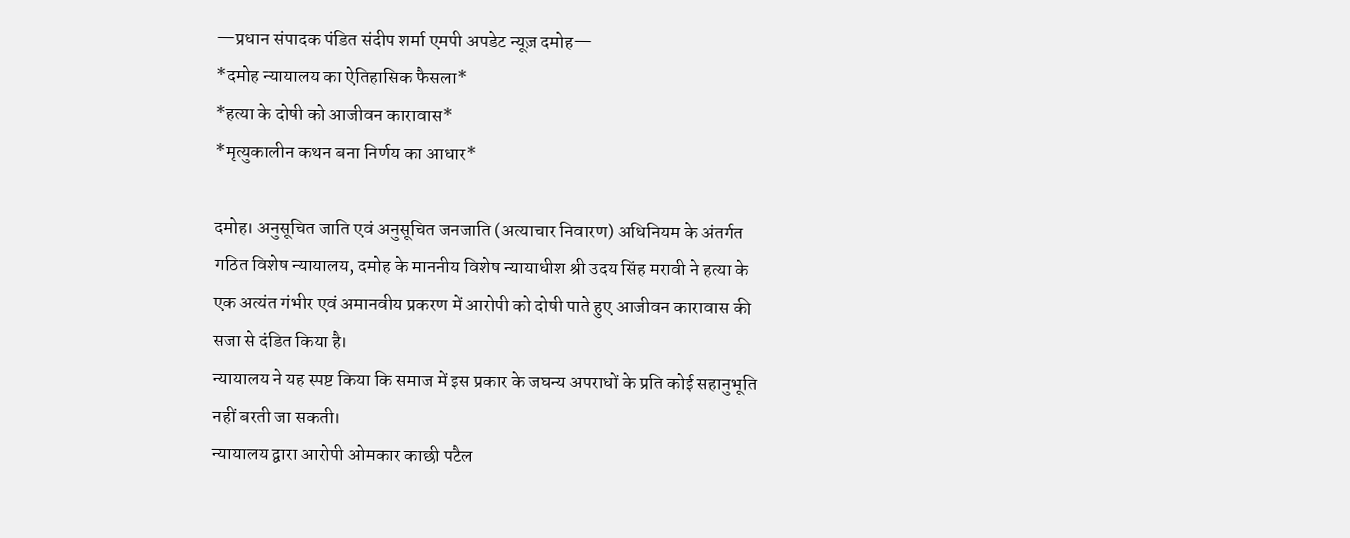—प्रधान संपादक पंडित संदीप शर्मा एमपी अपडेट न्यूज़ दमोह—
*दमोह न्यायालय का ऐतिहासिक फैसला*
*हत्या के दोषी को आजीवन कारावास*
*मृत्युकालीन कथन बना निर्णय का आधार*

दमोह। अनुसूचित जाति एवं अनुसूचित जनजाति (अत्याचार निवारण) अधिनियम के अंतर्गत गठित विशेष न्यायालय, दमोह के माननीय विशेष न्यायाधीश श्री उदय सिंह मरावी ने हत्या के एक अत्यंत गंभीर एवं अमानवीय प्रकरण में आरोपी को दोषी पाते हुए आजीवन कारावास की सजा से दंडित किया है।
न्यायालय ने यह स्पष्ट किया कि समाज में इस प्रकार के जघन्य अपराधों के प्रति कोई सहानुभूति नहीं बरती जा सकती।
न्यायालय द्वारा आरोपी ओमकार काछी पटैल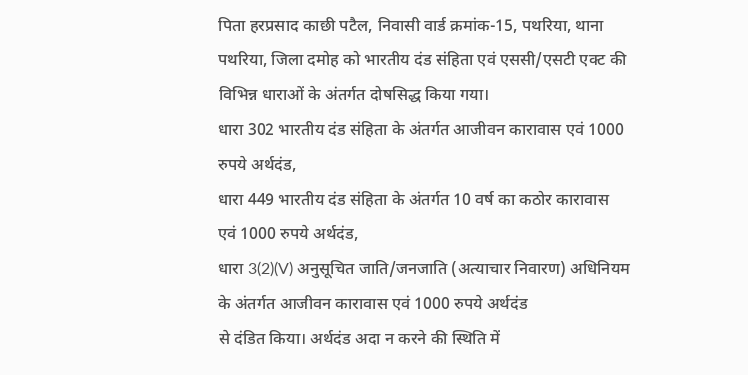पिता हरप्रसाद काछी पटैल, निवासी वार्ड क्रमांक-15, पथरिया, थाना पथरिया, जिला दमोह को भारतीय दंड संहिता एवं एससी/एसटी एक्ट की विभिन्न धाराओं के अंतर्गत दोषसिद्ध किया गया।
धारा 302 भारतीय दंड संहिता के अंतर्गत आजीवन कारावास एवं 1000 रुपये अर्थदंड,
धारा 449 भारतीय दंड संहिता के अंतर्गत 10 वर्ष का कठोर कारावास एवं 1000 रुपये अर्थदंड,
धारा 3(2)(V) अनुसूचित जाति/जनजाति (अत्याचार निवारण) अधिनियम के अंतर्गत आजीवन कारावास एवं 1000 रुपये अर्थदंड
से दंडित किया। अर्थदंड अदा न करने की स्थिति में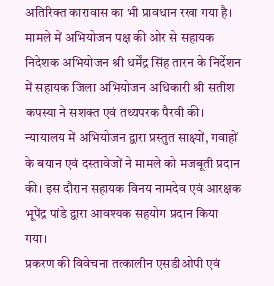अतिरिक्त कारावास का भी प्रावधान रखा गया है।
मामले में अभियोजन पक्ष की ओर से सहायक निदेशक अभियोजन श्री धर्मेंद्र सिंह तारन के निर्देशन में सहायक जिला अभियोजन अधिकारी श्री सतीश कपस्या ने सशक्त एवं तथ्यपरक पैरवी की। न्यायालय में अभियोजन द्वारा प्रस्तुत साक्ष्यों, गवाहों के बयान एवं दस्तावेजों ने मामले को मजबूती प्रदान की। इस दौरान सहायक विनय नामदेव एवं आरक्षक भूपेंद्र पांडे द्वारा आवश्यक सहयोग प्रदान किया गया।
प्रकरण की विवेचना तत्कालीन एसडीओपी एवं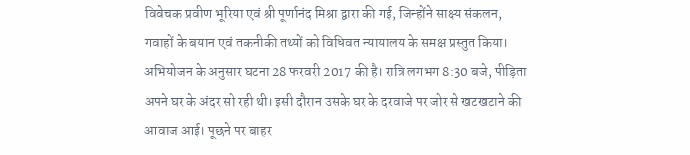विवेचक प्रवीण भूरिया एवं श्री पूर्णानंद मिश्रा द्वारा की गई, जिन्होंने साक्ष्य संकलन, गवाहों के बयान एवं तकनीकी तथ्यों को विधिवत न्यायालय के समक्ष प्रस्तुत किया।
अभियोजन के अनुसार घटना 28 फरवरी 2017 की है। रात्रि लगभग 8:30 बजे, पीड़िता अपने घर के अंदर सो रही थी। इसी दौरान उसके घर के दरवाजे पर जोर से खटखटाने की आवाज आई। पूछने पर बाहर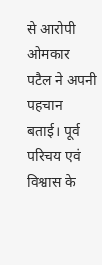से आरोपी ओमकार पटैल ने अपनी पहचान बताई। पूर्व परिचय एवं विश्वास के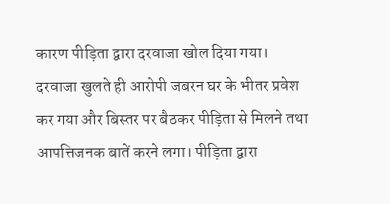कारण पीड़िता द्वारा दरवाजा खोल दिया गया।
दरवाजा खुलते ही आरोपी जबरन घर के भीतर प्रवेश कर गया और बिस्तर पर बैठकर पीड़िता से मिलने तथा आपत्तिजनक बातें करने लगा। पीड़िता द्वारा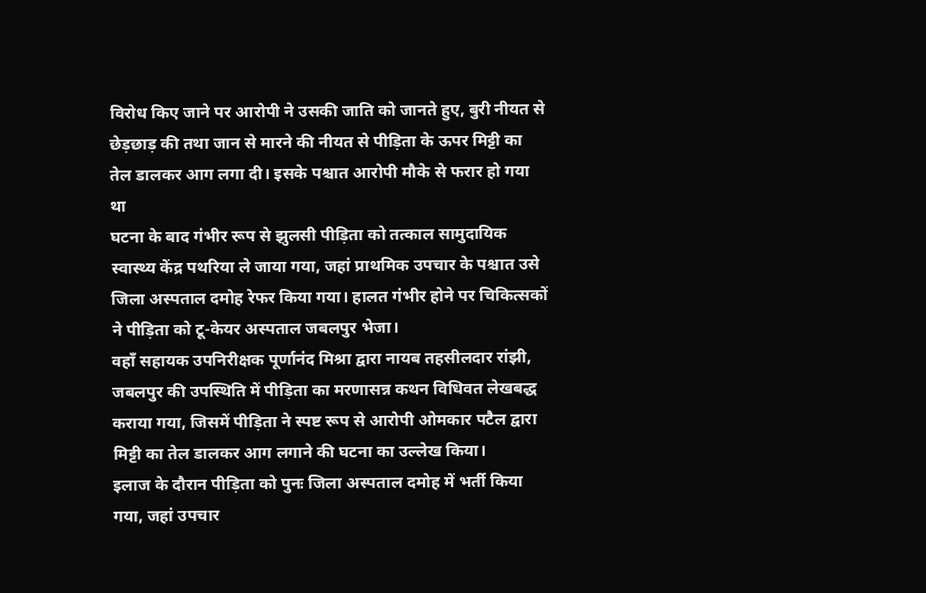विरोध किए जाने पर आरोपी ने उसकी जाति को जानते हुए, बुरी नीयत से छेड़छाड़ की तथा जान से मारने की नीयत से पीड़िता के ऊपर मिट्टी का तेल डालकर आग लगा दी। इसके पश्चात आरोपी मौके से फरार हो गया था
घटना के बाद गंभीर रूप से झुलसी पीड़िता को तत्काल सामुदायिक स्वास्थ्य केंद्र पथरिया ले जाया गया, जहां प्राथमिक उपचार के पश्चात उसे जिला अस्पताल दमोह रेफर किया गया। हालत गंभीर होने पर चिकित्सकों ने पीड़िता को टू-केयर अस्पताल जबलपुर भेजा।
वहाँ सहायक उपनिरीक्षक पूर्णानंद मिश्रा द्वारा नायब तहसीलदार रांझी, जबलपुर की उपस्थिति में पीड़िता का मरणासन्न कथन विधिवत लेखबद्ध कराया गया, जिसमें पीड़िता ने स्पष्ट रूप से आरोपी ओमकार पटैल द्वारा मिट्टी का तेल डालकर आग लगाने की घटना का उल्लेख किया।
इलाज के दौरान पीड़िता को पुनः जिला अस्पताल दमोह में भर्ती किया गया, जहां उपचार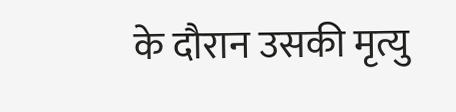के दौरान उसकी मृत्यु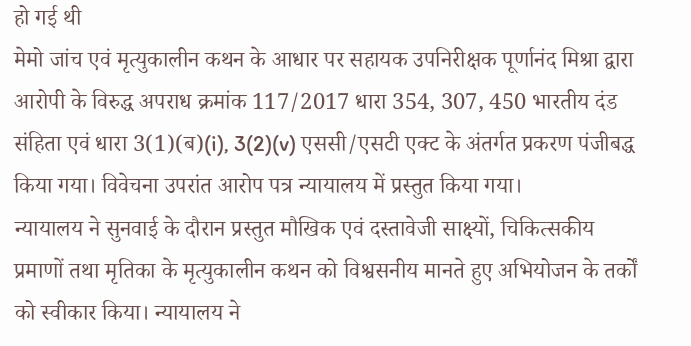हो गई थी
मेमो जांच एवं मृत्युकालीन कथन के आधार पर सहायक उपनिरीक्षक पूर्णानंद मिश्रा द्वारा आरोपी के विरुद्ध अपराध क्रमांक 117/2017 धारा 354, 307, 450 भारतीय दंड संहिता एवं धारा 3(1)(ब)(i), 3(2)(v) एससी/एसटी एक्ट के अंतर्गत प्रकरण पंजीबद्ध किया गया। विवेचना उपरांत आरोप पत्र न्यायालय में प्रस्तुत किया गया।
न्यायालय ने सुनवाई के दौरान प्रस्तुत मौखिक एवं दस्तावेजी साक्ष्यों, चिकित्सकीय प्रमाणों तथा मृतिका के मृत्युकालीन कथन को विश्वसनीय मानते हुए अभियोजन के तर्कों को स्वीकार किया। न्यायालय ने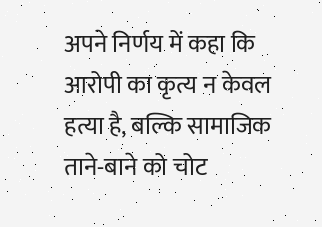अपने निर्णय में कहा कि आरोपी का कृत्य न केवल हत्या है, बल्कि सामाजिक ताने-बाने को चोट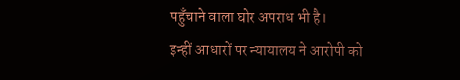पहुँचाने वाला घोर अपराध भी है।
इन्हीं आधारों पर न्यायालय ने आरोपी को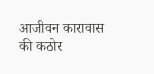आजीवन कारावास की कठोर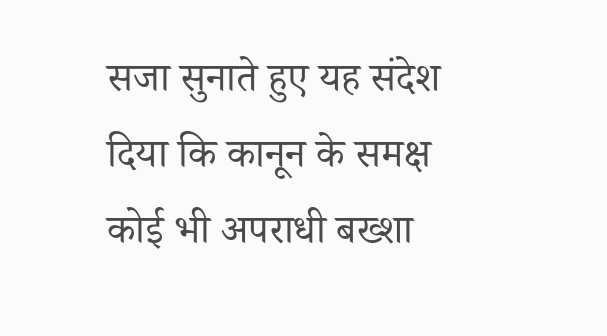सजा सुनाते हुए यह संदेश दिया कि कानून के समक्ष कोई भी अपराधी बख्शा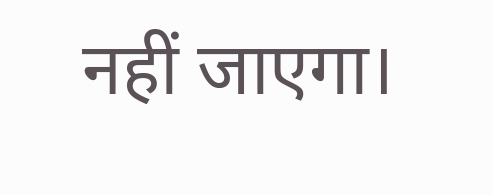नहीं जाएगा।